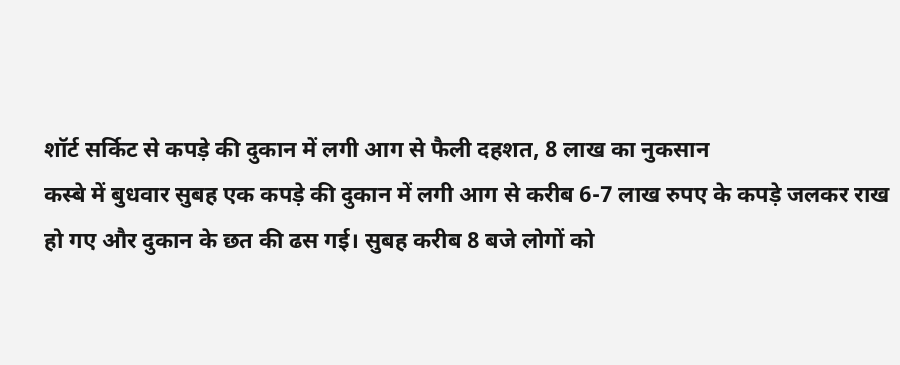शॉर्ट सर्किट से कपड़े की दुकान में लगी आग से फैली दहशत, 8 लाख का नुकसान
कस्बे में बुधवार सुबह एक कपड़े की दुकान में लगी आग से करीब 6-7 लाख रुपए के कपड़े जलकर राख हो गए और दुकान के छत की ढस गई। सुबह करीब 8 बजे लोगों को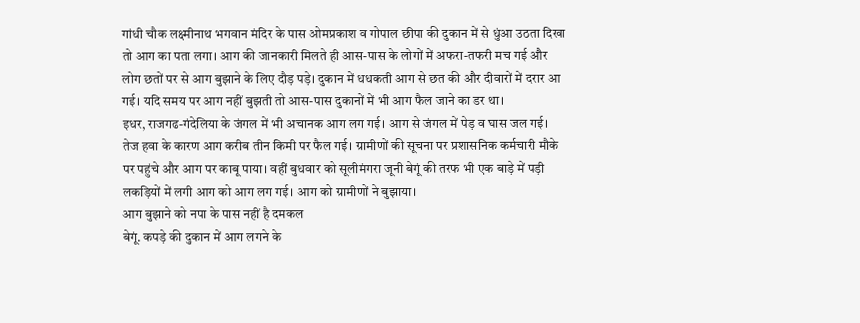गांधी चौक लक्ष्मीनाथ भगवान मंदिर के पास ओमप्रकाश व गोपाल छीपा की दुकान में से धुंआ उठता दिखा तो आग का पता लगा। आग की जानकारी मिलते ही आस-पास के लोगों में अफरा-तफरी मच गई और लोग छतों पर से आग बुझाने के लिए दौड़ पड़े। दुकान में धधकती आग से छत की और दीवारों में दरार आ गई। यदि समय पर आग नहीं बुझती तो आस-पास दुकानों में भी आग फैल जाने का डर था।
इधर, राजगढ-गंदेलिया के जंगल में भी अचानक आग लग गई। आग से जंगल में पेड़ व घास जल गई। तेज हवा के कारण आग करीब तीन किमी पर फैल गई। ग्रामीणों की सूचना पर प्रशासनिक कर्मचारी मौके पर पहुंचे और आग पर काबू पाया। वहीं बुधवार को सूलीमंगरा जूनी बेगूं की तरफ भी एक बाड़े में पड़ी लकड़ियों में लगी आग को आग लग गई। आग को ग्रामीणों ने बुझाया।
आग बुझाने को नपा के पास नहीं है दमकल
बेगूं. कपड़े की दुकान में आग लगने के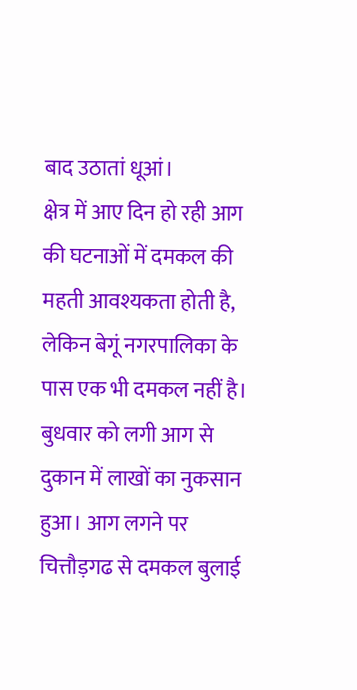बाद उठातां धूआं।
क्षेत्र में आए दिन हो रही आग की घटनाओं में दमकल की महती आवश्यकता होती है, लेकिन बेगूं नगरपालिका के पास एक भी दमकल नहीं है। बुधवार को लगी आग से दुकान में लाखों का नुकसान हुआ। आग लगने पर चित्तौड़गढ से दमकल बुलाई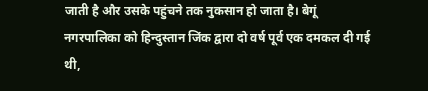जाती है और उसके पहुंचने तक नुकसान हो जाता है। बेगूं नगरपालिका को हिन्दुस्तान जिंक द्वारा दो वर्ष पूर्व एक दमकल दी गई थी,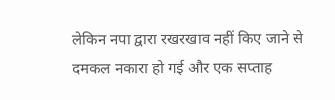लेकिन नपा द्वारा रखरखाव नहीं किए जाने से दमकल नकारा हो गई और एक सप्ताह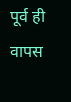पूर्व ही वापस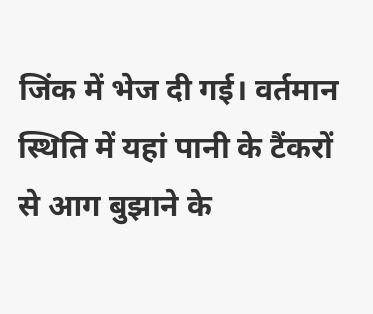जिंक में भेज दी गई। वर्तमान स्थिति में यहां पानी के टैंकरों से आग बुझाने के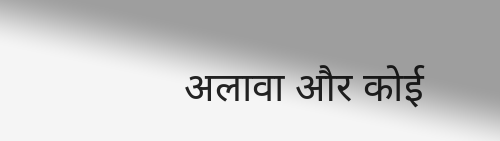अलावा और कोई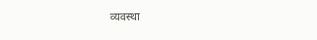व्यवस्था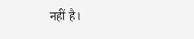नहीं है।